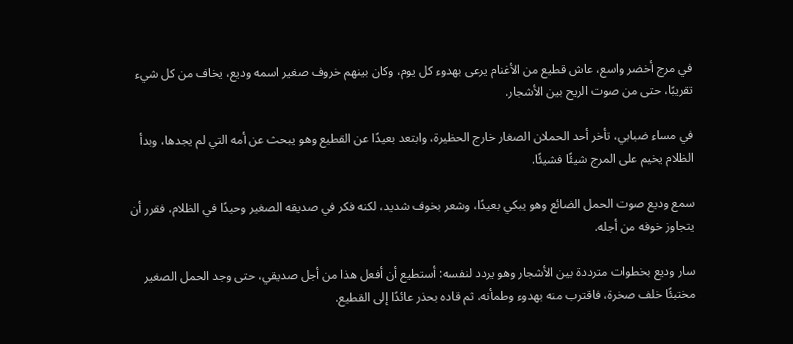في مرج أخضر واسع، عاش قطيع من الأغنام يرعى بهدوء كل يوم، وكان بينهم خروف صغير اسمه وديع، يخاف من كل شيء تقريبًا، حتى من صوت الريح بين الأشجار.

في مساء ضبابي، تأخر أحد الحملان الصغار خارج الحظيرة، وابتعد بعيدًا عن القطيع وهو يبحث عن أمه التي لم يجدها، وبدأ الظلام يخيم على المرج شيئًا فشيئًا.

سمع وديع صوت الحمل الضائع وهو يبكي بعيدًا، وشعر بخوف شديد، لكنه فكر في صديقه الصغير وحيدًا في الظلام، فقرر أن يتجاوز خوفه من أجله.

سار وديع بخطوات مترددة بين الأشجار وهو يردد لنفسه: أستطيع أن أفعل هذا من أجل صديقي، حتى وجد الحمل الصغير مختبئًا خلف صخرة، فاقترب منه بهدوء وطمأنه، ثم قاده بحذر عائدًا إلى القطيع.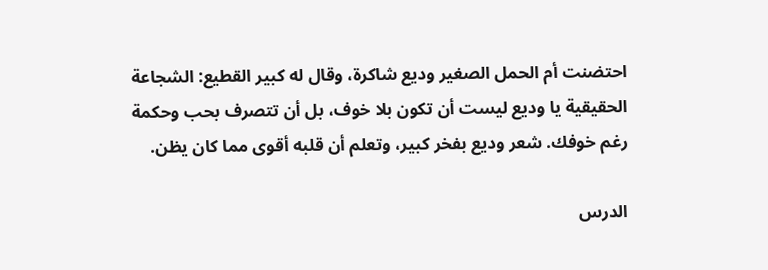احتضنت أم الحمل الصغير وديع شاكرة، وقال له كبير القطيع: الشجاعة الحقيقية يا وديع ليست أن تكون بلا خوف، بل أن تتصرف بحب وحكمة رغم خوفك. شعر وديع بفخر كبير، وتعلم أن قلبه أقوى مما كان يظن.

الدرس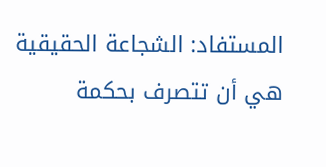المستفاد: الشجاعة الحقيقية هي أن تتصرف بحكمة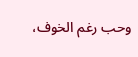وحب رغم الخوف،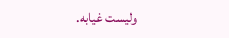وليست غيابه.